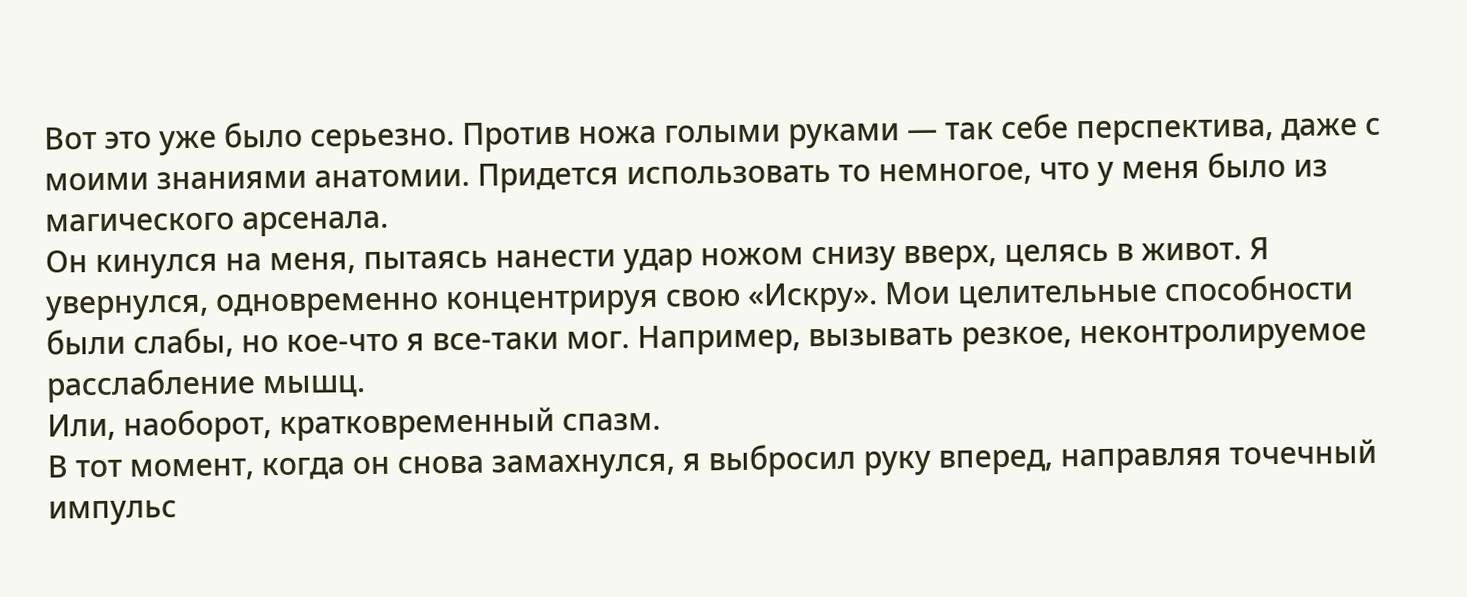Вот это уже было серьезно. Против ножа голыми руками — так себе перспектива, даже с моими знаниями анатомии. Придется использовать то немногое, что у меня было из магического арсенала.
Он кинулся на меня, пытаясь нанести удар ножом снизу вверх, целясь в живот. Я увернулся, одновременно концентрируя свою «Искру». Мои целительные способности были слабы, но кое-что я все-таки мог. Например, вызывать резкое, неконтролируемое расслабление мышц.
Или, наоборот, кратковременный спазм.
В тот момент, когда он снова замахнулся, я выбросил руку вперед, направляя точечный импульс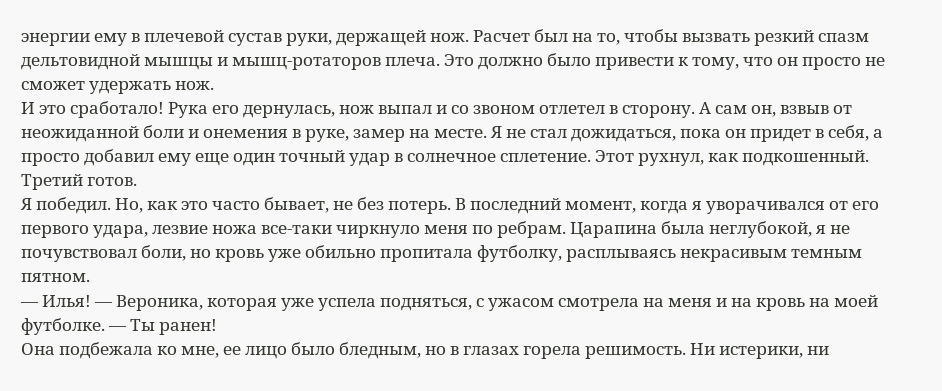энергии ему в плечевой сустав руки, держащей нож. Расчет был на то, чтобы вызвать резкий спазм дельтовидной мышцы и мышц-ротаторов плеча. Это должно было привести к тому, что он просто не сможет удержать нож.
И это сработало! Рука его дернулась, нож выпал и со звоном отлетел в сторону. А сам он, взвыв от неожиданной боли и онемения в руке, замер на месте. Я не стал дожидаться, пока он придет в себя, а просто добавил ему еще один точный удар в солнечное сплетение. Этот рухнул, как подкошенный.
Третий готов.
Я победил. Но, как это часто бывает, не без потерь. В последний момент, когда я уворачивался от его первого удара, лезвие ножа все-таки чиркнуло меня по ребрам. Царапина была неглубокой, я не почувствовал боли, но кровь уже обильно пропитала футболку, расплываясь некрасивым темным пятном.
— Илья! — Вероника, которая уже успела подняться, с ужасом смотрела на меня и на кровь на моей футболке. — Ты ранен!
Она подбежала ко мне, ее лицо было бледным, но в глазах горела решимость. Ни истерики, ни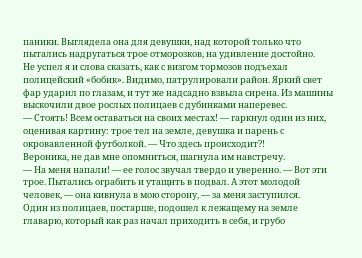паники. Выглядела она для девушки, над которой только что пытались надругаться трое отморозков, на удивление достойно.
Не успел я и слова сказать, как с визгом тормозов подъехал полицейский «бобик». Видимо, патрулировали район. Яркий свет фар ударил по глазам, и тут же надсадно взвыла сирена. Из машины выскочили двое рослых полицаев с дубинками наперевес.
— Стоять! Всем оставаться на своих местах! — гаркнул один из них, оценивая картину: трое тел на земле, девушка и парень с окровавленной футболкой. — Что здесь происходит⁈
Вероника, не дав мне опомниться, шагнула им навстречу.
— На меня напали! — ее голос звучал твердо и уверенно. — Вот эти трое. Пытались ограбить и утащить в подвал. А этот молодой человек, — она кивнула в мою сторону, — за меня заступился.
Один из полицаев, постарше, подошел к лежащему на земле главарю, который как раз начал приходить в себя, и грубо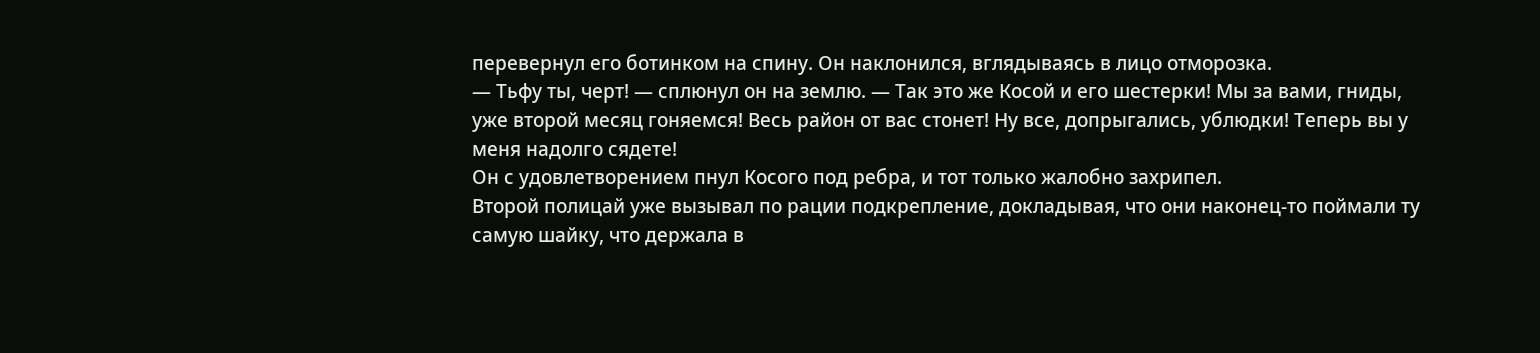перевернул его ботинком на спину. Он наклонился, вглядываясь в лицо отморозка.
— Тьфу ты, черт! — сплюнул он на землю. — Так это же Косой и его шестерки! Мы за вами, гниды, уже второй месяц гоняемся! Весь район от вас стонет! Ну все, допрыгались, ублюдки! Теперь вы у меня надолго сядете!
Он с удовлетворением пнул Косого под ребра, и тот только жалобно захрипел.
Второй полицай уже вызывал по рации подкрепление, докладывая, что они наконец-то поймали ту самую шайку, что держала в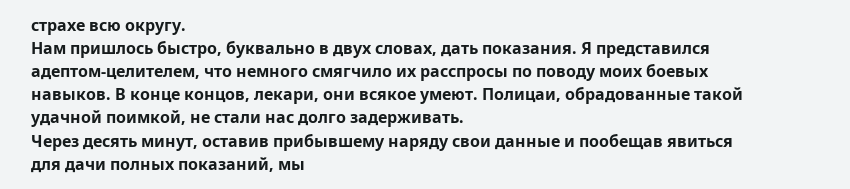страхе всю округу.
Нам пришлось быстро, буквально в двух словах, дать показания. Я представился адептом-целителем, что немного смягчило их расспросы по поводу моих боевых навыков. В конце концов, лекари, они всякое умеют. Полицаи, обрадованные такой удачной поимкой, не стали нас долго задерживать.
Через десять минут, оставив прибывшему наряду свои данные и пообещав явиться для дачи полных показаний, мы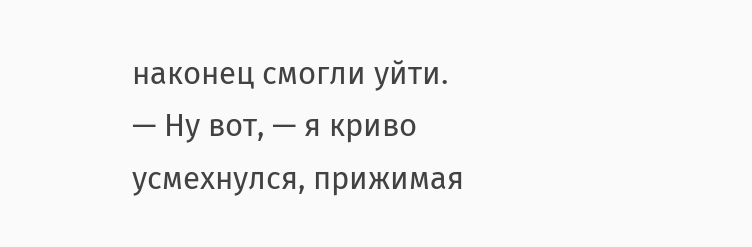наконец смогли уйти.
— Ну вот, — я криво усмехнулся, прижимая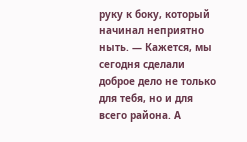руку к боку, который начинал неприятно ныть. — Кажется, мы сегодня сделали доброе дело не только для тебя, но и для всего района. А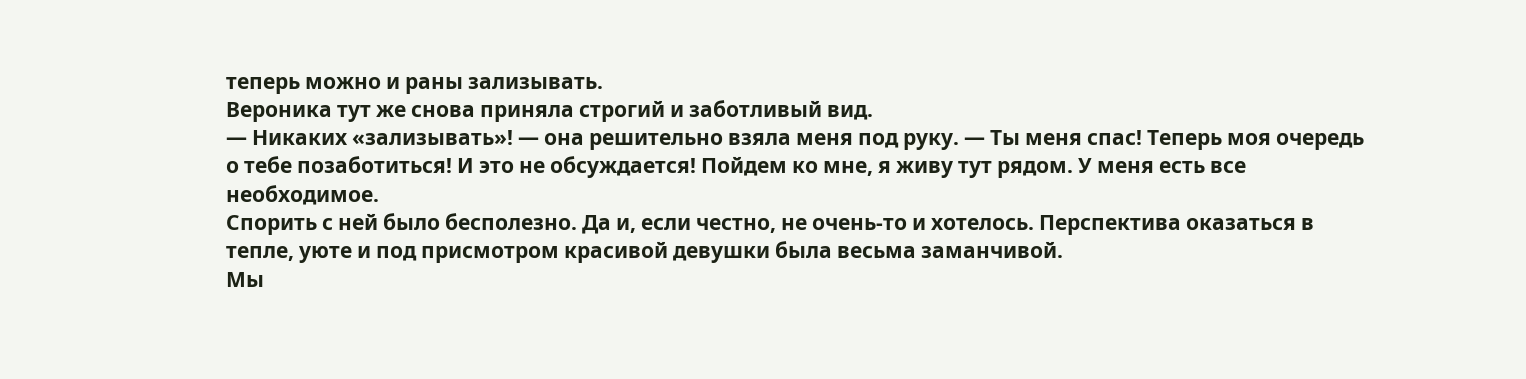теперь можно и раны зализывать.
Вероника тут же снова приняла строгий и заботливый вид.
— Никаких «зализывать»! — она решительно взяла меня под руку. — Ты меня спас! Теперь моя очередь о тебе позаботиться! И это не обсуждается! Пойдем ко мне, я живу тут рядом. У меня есть все необходимое.
Спорить с ней было бесполезно. Да и, если честно, не очень-то и хотелось. Перспектива оказаться в тепле, уюте и под присмотром красивой девушки была весьма заманчивой.
Мы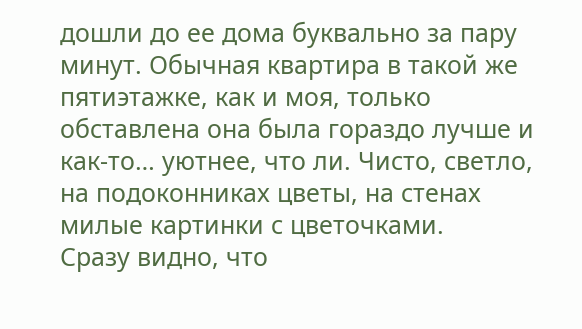дошли до ее дома буквально за пару минут. Обычная квартира в такой же пятиэтажке, как и моя, только обставлена она была гораздо лучше и как-то… уютнее, что ли. Чисто, светло, на подоконниках цветы, на стенах милые картинки с цветочками.
Сразу видно, что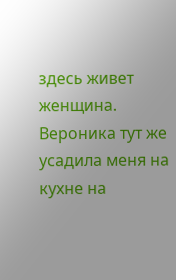здесь живет женщина.
Вероника тут же усадила меня на кухне на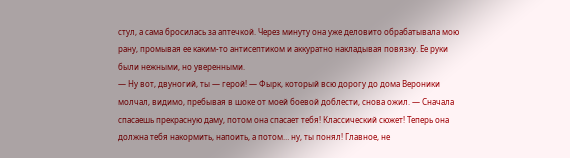стул, а сама бросилась за аптечкой. Через минуту она уже деловито обрабатывала мою рану, промывая ее каким-то антисептиком и аккуратно накладывая повязку. Ее руки были нежными, но уверенными.
— Ну вот, двуногий, ты — герой! — Фырк, который всю дорогу до дома Вероники молчал, видимо, пребывая в шоке от моей боевой доблести, снова ожил. — Сначала спасаешь прекрасную даму, потом она спасает тебя! Классический сюжет! Теперь она должна тебя накормить, напоить, а потом… ну, ты понял! Главное, не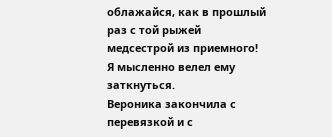облажайся, как в прошлый раз с той рыжей медсестрой из приемного!
Я мысленно велел ему заткнуться.
Вероника закончила с перевязкой и с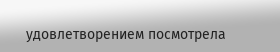удовлетворением посмотрела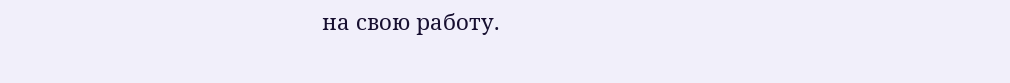на свою работу.